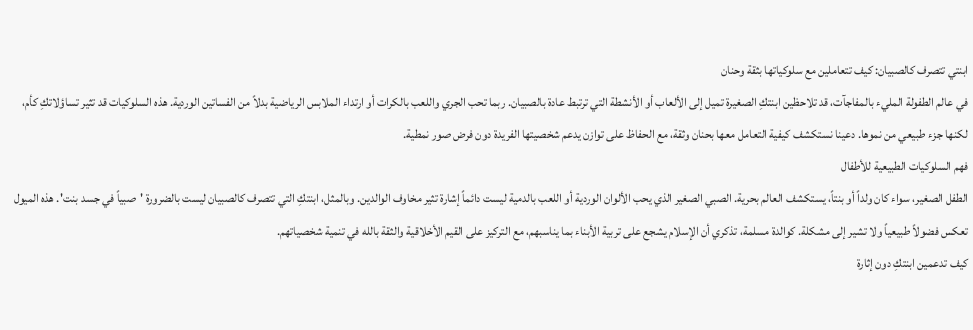ابنتي تتصرف كالصبيان: كيف تتعاملين مع سلوكياتها بثقة وحنان
في عالم الطفولة المليء بالمفاجآت، قد تلاحظين ابنتكِ الصغيرة تميل إلى الألعاب أو الأنشطة التي ترتبط عادة بالصبيان. ربما تحب الجري واللعب بالكرات أو ارتداء الملابس الرياضية بدلاً من الفساتين الوردية. هذه السلوكيات قد تثير تساؤلاتكِ كأم، لكنها جزء طبيعي من نموها. دعينا نستكشف كيفية التعامل معها بحنان وثقة، مع الحفاظ على توازن يدعم شخصيتها الفريدة دون فرض صور نمطية.
فهم السلوكيات الطبيعية للأطفال
الطفل الصغير، سواء كان ولداً أو بنتاً، يستكشف العالم بحرية. الصبي الصغير الذي يحب الألوان الوردية أو اللعب بالدمية ليست دائماً إشارة تثير مخاوف الوالدين. وبالمثل، ابنتكِ التي تتصرف كالصبيان ليست بالضرورة 'صبياً في جسد بنت'. هذه الميول تعكس فضولاً طبيعياً ولا تشير إلى مشكلة. كوالدة مسلمة، تذكري أن الإسلام يشجع على تربية الأبناء بما يناسبهم، مع التركيز على القيم الأخلاقية والثقة بالله في تنمية شخصياتهم.
كيف تدعمين ابنتكِ دون إثارة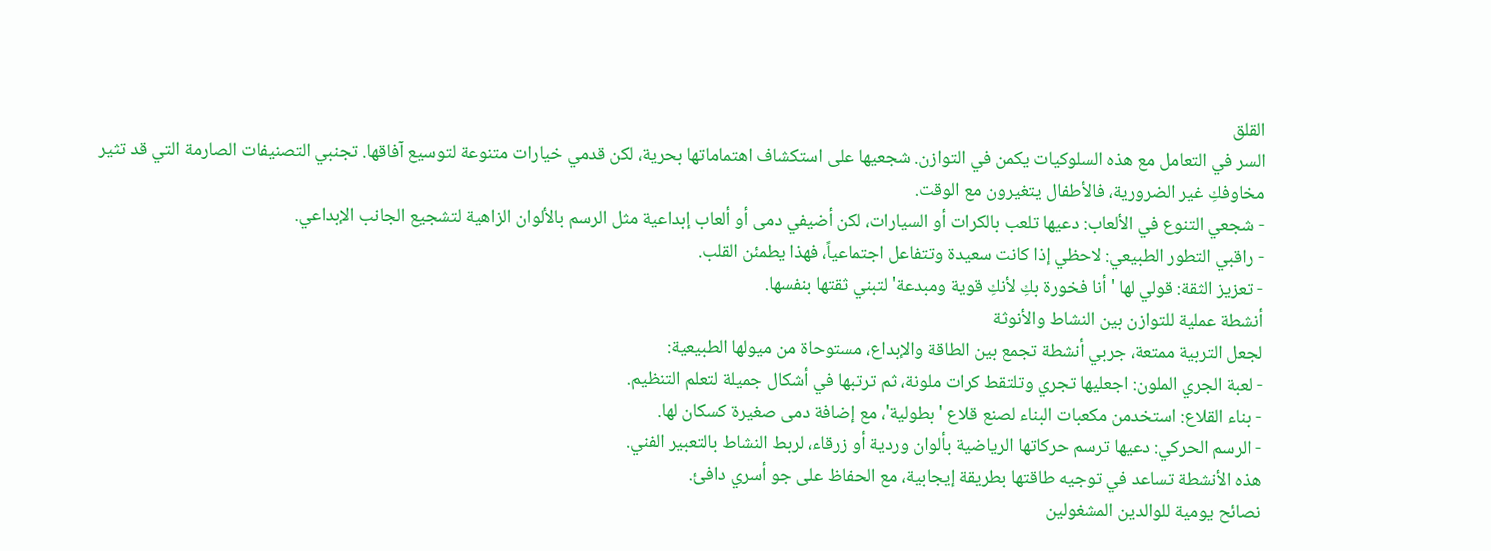القلق
السر في التعامل مع هذه السلوكيات يكمن في التوازن. شجعيها على استكشاف اهتماماتها بحرية، لكن قدمي خيارات متنوعة لتوسيع آفاقها. تجنبي التصنيفات الصارمة التي قد تثير مخاوفكِ غير الضرورية، فالأطفال يتغيرون مع الوقت.
- شجعي التنوع في الألعاب: دعيها تلعب بالكرات أو السيارات، لكن أضيفي دمى أو ألعاب إبداعية مثل الرسم بالألوان الزاهية لتشجيع الجانب الإبداعي.
- راقبي التطور الطبيعي: لاحظي إذا كانت سعيدة وتتفاعل اجتماعياً، فهذا يطمئن القلب.
- تعزيز الثقة: قولي لها 'أنا فخورة بكِ لأنكِ قوية ومبدعة' لتبني ثقتها بنفسها.
أنشطة عملية للتوازن بين النشاط والأنوثة
لجعل التربية ممتعة، جربي أنشطة تجمع بين الطاقة والإبداع، مستوحاة من ميولها الطبيعية:
- لعبة الجري الملون: اجعليها تجري وتلتقط كرات ملونة، ثم ترتبها في أشكال جميلة لتعلم التنظيم.
- بناء القلاع: استخدمن مكعبات البناء لصنع قلاع 'بطولية'، مع إضافة دمى صغيرة كسكان لها.
- الرسم الحركي: دعيها ترسم حركاتها الرياضية بألوان وردية أو زرقاء، لربط النشاط بالتعبير الفني.
هذه الأنشطة تساعد في توجيه طاقتها بطريقة إيجابية، مع الحفاظ على جو أسري دافئ.
نصائح يومية للوالدين المشغولين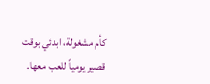كأم مشغولة، ابدئي بوقت قصير يومياً للعب معها.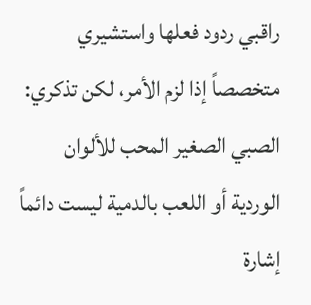راقبي ردود فعلها واستشيري متخصصاً إذا لزم الأمر، لكن تذكري: الصبي الصغير المحب للألوان الوردية أو اللعب بالدمية ليست دائماً إشارة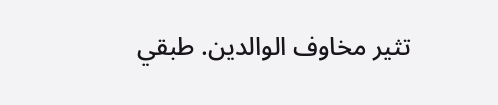تثير مخاوف الوالدين. طبقي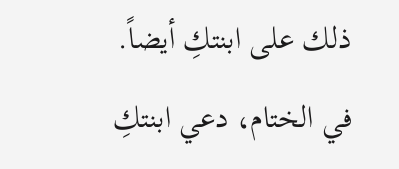ذلك على ابنتكِ أيضاً.
في الختام، دعي ابنتكِ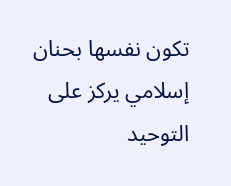تكون نفسها بحنان إسلامي يركز على التوحيد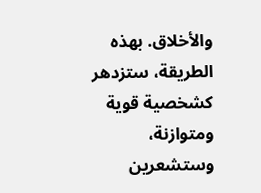والأخلاق. بهذه الطريقة، ستزدهر كشخصية قوية ومتوازنة، وستشعرين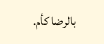بالرضا كأم.